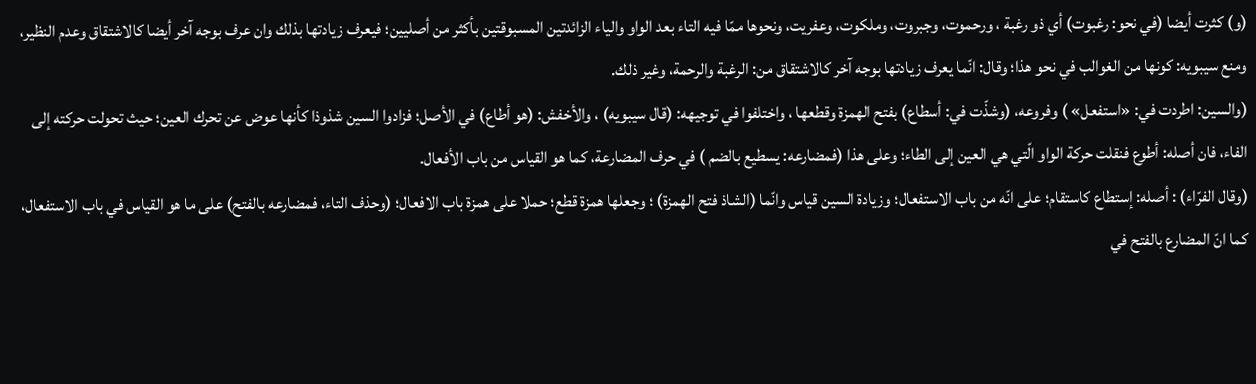(و) كثرت أيضا (في نحو: رغبوت) أي ذو رغبة ، ورحموت، وجبروت، وملكوت، وعفريت، ونحوها ممّا فيه التاء بعد الواو والياء الزائدتين المسبوقتين بأكثر من أصليين؛ فيعرف زيادتها بذلك وان عرف بوجه آخر أيضا كالاشتقاق وعدم النظير، ومنع سيبويه: كونها من الغوالب في نحو هذا؛ وقال: انّما يعرف زيادتها بوجه آخر كالاشتقاق من: الرغبة والرحمة، وغير ذلك.
(والسين: اطردت في: «استفعل» ) وفروعه، (وشذّت في: أسطاع) بفتح الهمزة وقطعها ، واختلفوا في توجيهه: (قال سيبويه) ، والأخفش: (هو أطاع) في الأصل؛ فزادوا السين شذوذا كأنها عوض عن تحرك العين؛ حيث تحولت حركته إلى الفاء، فان أصله: أطوع فنقلت حركة الواو الّتي هي العين إلى الطاء؛ وعلى هذا (فمضارعه: يسطيع بالضم ) في حرف المضارعة، كما هو القياس من باب الأفعال.
(وقال الفرّاء) : أصله: إستطاع كاستقام؛ على انّه من باب الاستفعال؛ وزيادة السين قياس وانّما (الشاذ فتح الهمزة) ؛ وجعلها همزة قطع؛ حملا على همزة باب الافعال؛ (وحذف التاء، فمضارعه بالفتح) على ما هو القياس في باب الاستفعال، كما انّ المضارع بالفتح في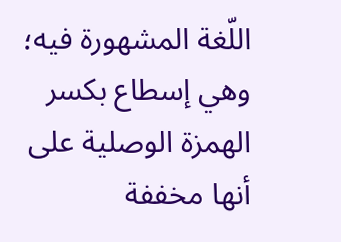اللّغة المشهورة فيه؛ وهي إسطاع بكسر الهمزة الوصلية على أنها مخففة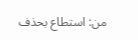من: استطاع بحذف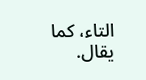التاء، كما يقال.